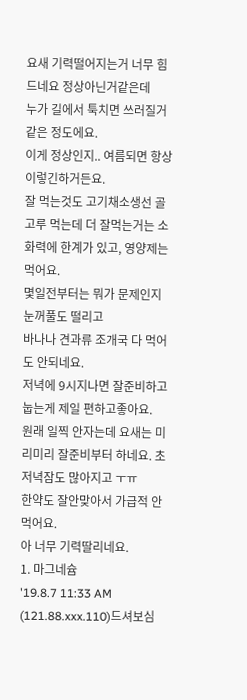요새 기력떨어지는거 너무 힘드네요 정상아닌거같은데
누가 길에서 툭치면 쓰러질거같은 정도에요.
이게 정상인지.. 여름되면 항상 이렇긴하거든요.
잘 먹는것도 고기채소생선 골고루 먹는데 더 잘먹는거는 소화력에 한계가 있고, 영양제는 먹어요.
몇일전부터는 뭐가 문제인지 눈꺼풀도 떨리고
바나나 견과류 조개국 다 먹어도 안되네요.
저녁에 9시지나면 잘준비하고 눕는게 제일 편하고좋아요.
원래 일찍 안자는데 요새는 미리미리 잘준비부터 하네요. 초저녁잠도 많아지고 ㅜㅠ
한약도 잘안맞아서 가급적 안먹어요.
아 너무 기력딸리네요.
1. 마그네슘
'19.8.7 11:33 AM (121.88.xxx.110)드셔보심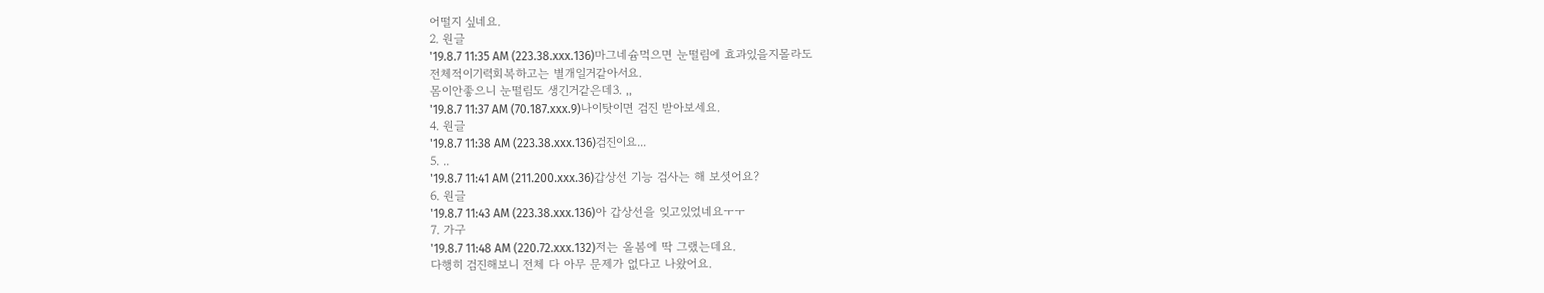어떨지 싶네요.
2. 원글
'19.8.7 11:35 AM (223.38.xxx.136)마그네슘먹으면 눈떨림에 효과있을지몰라도
전체적이기력회복하고는 별개일거같아서요.
몸이안좋으니 눈떨림도 생긴거같은데3. ,,
'19.8.7 11:37 AM (70.187.xxx.9)나이탓이면 검진 받아보세요.
4. 원글
'19.8.7 11:38 AM (223.38.xxx.136)검진이요...
5. ..
'19.8.7 11:41 AM (211.200.xxx.36)갑상선 기능 검사는 해 보셧어요?
6. 원글
'19.8.7 11:43 AM (223.38.xxx.136)아 갑상선을 잊고있었네요ㅜㅜ
7. 가구
'19.8.7 11:48 AM (220.72.xxx.132)저는 올봄에 딱 그랬는데요.
다행히 검진해보니 전체 다 아무 문제가 없다고 나왔어요.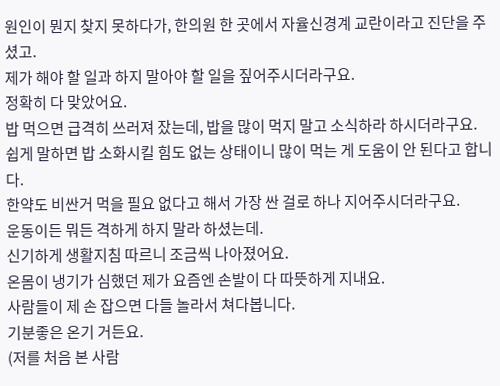원인이 뭔지 찾지 못하다가, 한의원 한 곳에서 자율신경계 교란이라고 진단을 주셨고.
제가 해야 할 일과 하지 말아야 할 일을 짚어주시더라구요.
정확히 다 맞았어요.
밥 먹으면 급격히 쓰러져 잤는데, 밥을 많이 먹지 말고 소식하라 하시더라구요.
쉽게 말하면 밥 소화시킬 힘도 없는 상태이니 많이 먹는 게 도움이 안 된다고 합니다.
한약도 비싼거 먹을 필요 없다고 해서 가장 싼 걸로 하나 지어주시더라구요.
운동이든 뭐든 격하게 하지 말라 하셨는데.
신기하게 생활지침 따르니 조금씩 나아졌어요.
온몸이 냉기가 심했던 제가 요즘엔 손발이 다 따뜻하게 지내요.
사람들이 제 손 잡으면 다들 놀라서 쳐다봅니다.
기분좋은 온기 거든요.
(저를 처음 본 사람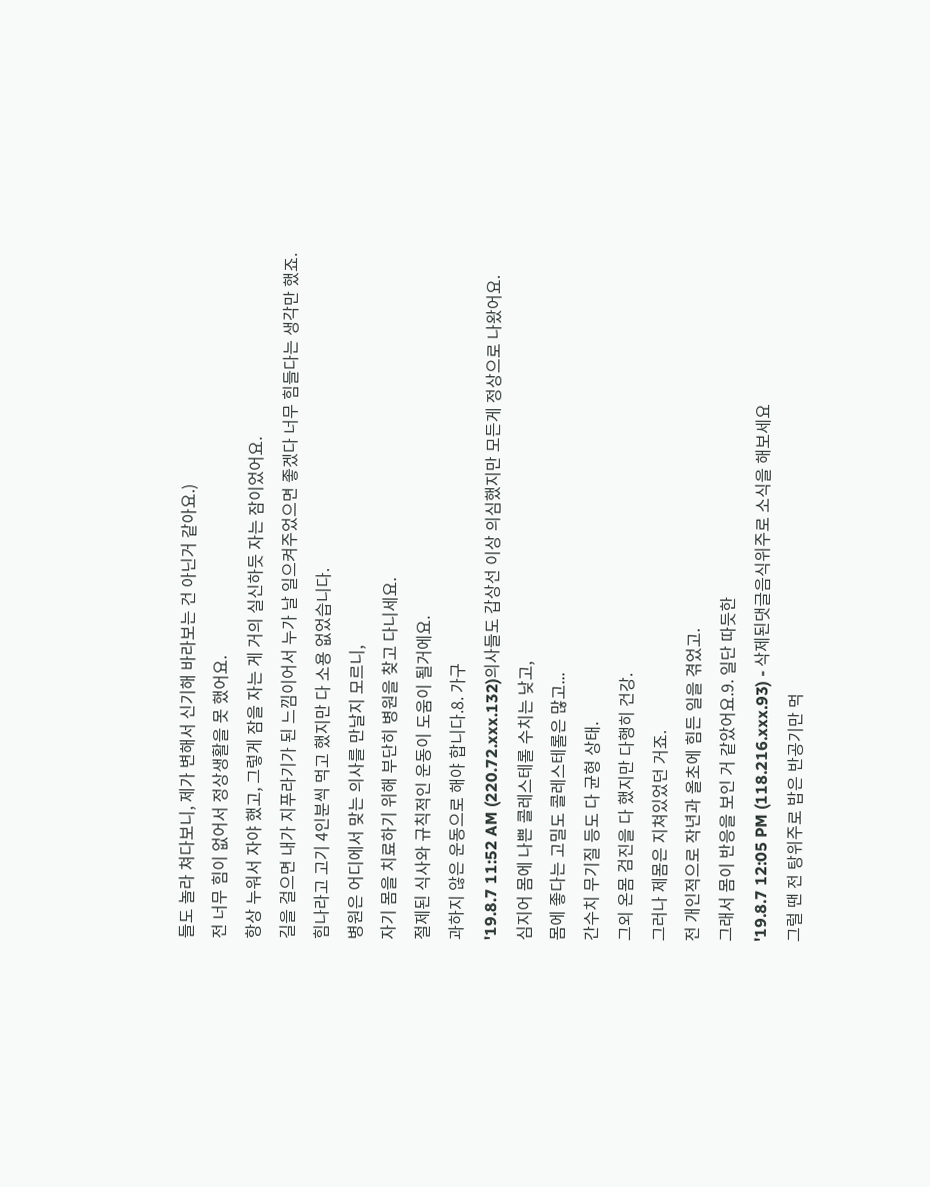들도 놀라 쳐다보니, 제가 변해서 신기해 바라보는 건 아닌거 같아요.)
전 너무 힘이 없어서 정상생활을 못 했어요.
항상 누워서 자야 했고, 그렇게 잠을 자는 게 거의 실신하듯 자는 잠이었어요.
길을 걸으면 내가 지푸라기가 된 느낌이어서 누가 날 일으켜주었으면 좋겠다 너무 힘들다는 생각만 했죠.
힘나라고 고기 4인분씩 먹고 했지만 다 소용 없었습니다.
병원은 어디에서 맞는 의사를 만날지 모르니,
자기 몸을 치료하기 위해 부단히 병원을 찾고 다니세요.
절제된 식사와 규칙적인 운동이 도움이 될거에요.
과하지 않은 운동으로 해야 합니다.8. 가구
'19.8.7 11:52 AM (220.72.xxx.132)의사들도 갑상선 이상 의심했지만 모든게 정상으로 나왔어요.
심지어 몸에 나쁜 콜레스테롤 수치는 낮고,
몸에 좋다는 고밀도 콜레스테롤은 많고...
간수치 무기질 등도 다 균형 상태.
그외 온몸 검진을 다 했지만 다행히 건강.
그러나 제몸은 지쳐있었던 거죠.
전 개인적으로 작년과 올초에 힘든 일을 겪었고.
그래서 몸이 반응을 보인 거 같았어요.9. 일단 따듯한
'19.8.7 12:05 PM (118.216.xxx.93) - 삭제된댓글음식위주로 소식을 해보세요
그럴 땐 전 탕위주로 밥은 반공기만 먹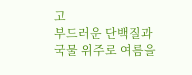고
부드러운 단백질과 국물 위주로 여름을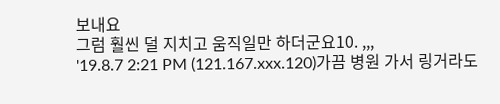보내요
그럼 훨씬 덜 지치고 움직일만 하더군요10. ,,,
'19.8.7 2:21 PM (121.167.xxx.120)가끔 병원 가서 링거라도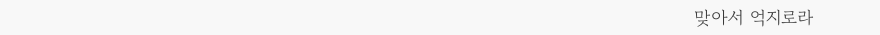맞아서 억지로라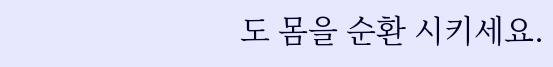도 몸을 순환 시키세요.